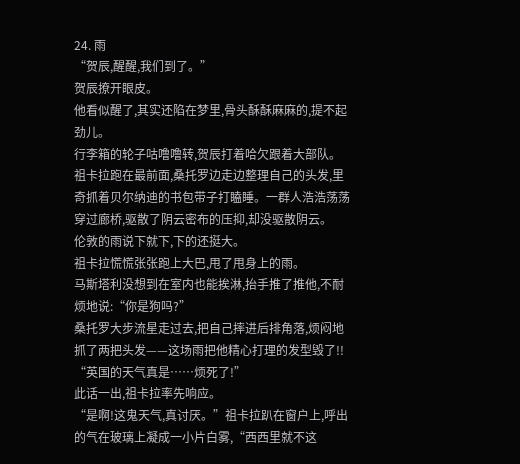24. 雨
“贺辰,醒醒,我们到了。”
贺辰撩开眼皮。
他看似醒了,其实还陷在梦里,骨头酥酥麻麻的,提不起劲儿。
行李箱的轮子咕噜噜转,贺辰打着哈欠跟着大部队。
祖卡拉跑在最前面,桑托罗边走边整理自己的头发,里奇抓着贝尔纳迪的书包带子打瞌睡。一群人浩浩荡荡穿过廊桥,驱散了阴云密布的压抑,却没驱散阴云。
伦敦的雨说下就下,下的还挺大。
祖卡拉慌慌张张跑上大巴,甩了甩身上的雨。
马斯塔利没想到在室内也能挨淋,抬手推了推他,不耐烦地说:“你是狗吗?”
桑托罗大步流星走过去,把自己摔进后排角落,烦闷地抓了两把头发——这场雨把他精心打理的发型毁了!!
“英国的天气真是……烦死了!”
此话一出,祖卡拉率先响应。
“是啊!这鬼天气,真讨厌。”祖卡拉趴在窗户上,呼出的气在玻璃上凝成一小片白雾,“西西里就不这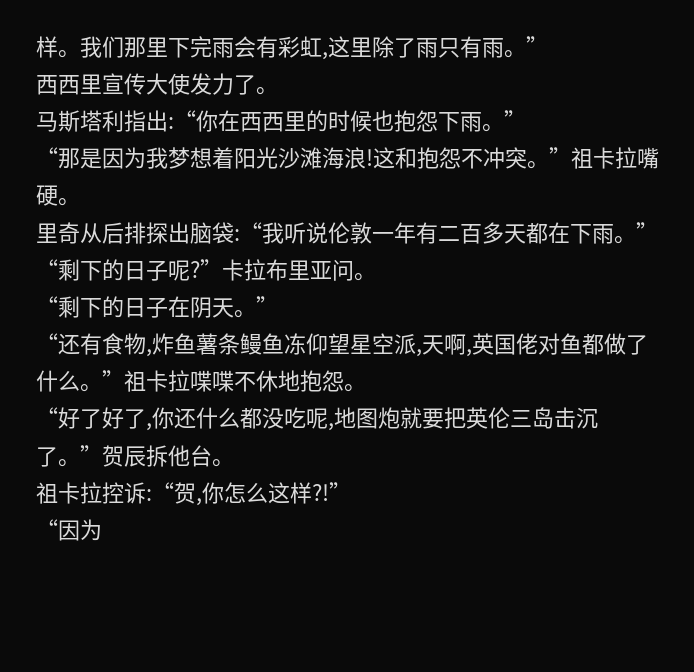样。我们那里下完雨会有彩虹,这里除了雨只有雨。”
西西里宣传大使发力了。
马斯塔利指出:“你在西西里的时候也抱怨下雨。”
“那是因为我梦想着阳光沙滩海浪!这和抱怨不冲突。”祖卡拉嘴硬。
里奇从后排探出脑袋:“我听说伦敦一年有二百多天都在下雨。”
“剩下的日子呢?”卡拉布里亚问。
“剩下的日子在阴天。”
“还有食物,炸鱼薯条鳗鱼冻仰望星空派,天啊,英国佬对鱼都做了什么。”祖卡拉喋喋不休地抱怨。
“好了好了,你还什么都没吃呢,地图炮就要把英伦三岛击沉了。”贺辰拆他台。
祖卡拉控诉:“贺,你怎么这样?!”
“因为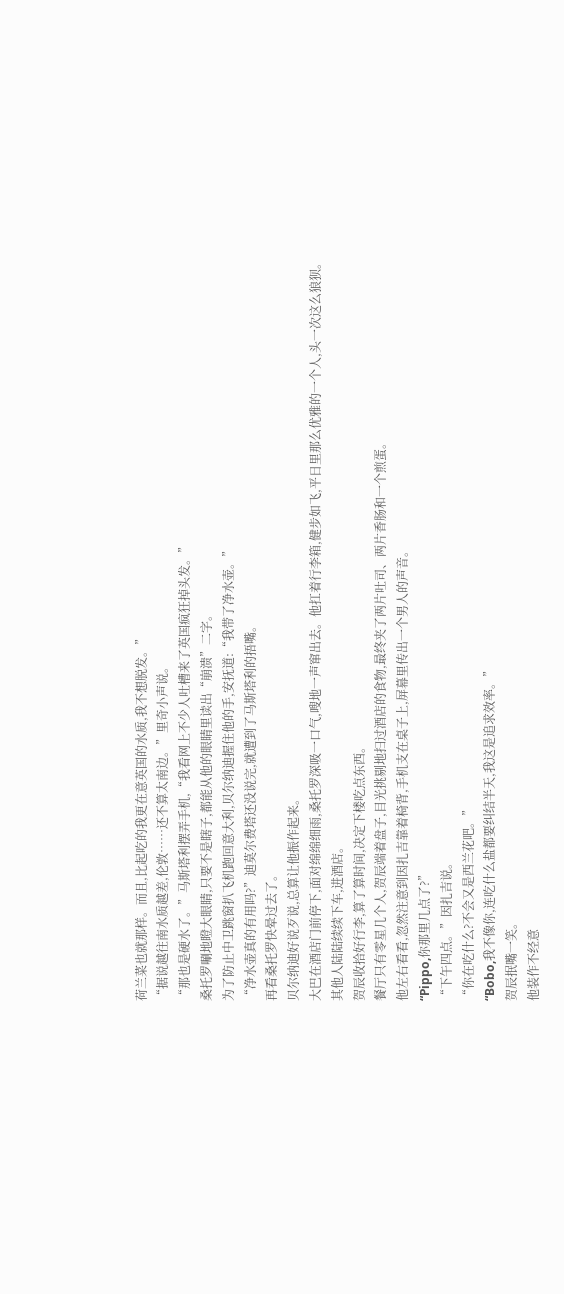荷兰菜也就那样。而且,比起吃的我更在意英国的水质,我不想脱发。”
“据说越往南水质越差,伦敦……还不算太南边。”里奇小声说。
“那也是硬水了。”马斯塔利摆弄手机,“我看网上不少人吐槽来了英国疯狂掉头发。”
桑托罗唰地瞪大眼睛,只要不是瞎子,都能从他的眼睛里读出“崩溃”二字。
为了防止中卫跳窗扒飞机跑回意大利,贝尔纳迪握住他的手,安抚道:“我带了净水壶。”
“净水壶真的有用吗?”迪莫尔费塔还没说完,就遭到了马斯塔利的捂嘴。
再看桑托罗快晕过去了。
贝尔纳迪好说歹说,总算让他振作起来。
大巴在酒店门前停下,面对绵绵细雨,桑托罗深吸一口气,嗖地一声窜出去。他扛着行李箱,健步如飞,平日里那么优雅的一个人,头一次这么狼狈。
其他人陆陆续续下车,进酒店。
贺辰收拾好行李,算了算时间,决定下楼吃点东西。
餐厅只有零星几个人,贺辰端着盘子,目光挑剔地扫过酒店的食物,最终夹了两片吐司、两片香肠和一个煎蛋。
他左右看看,忽然注意到因扎吉靠着椅背,手机支在桌子上,屏幕里传出一个男人的声音。
“Pippo,你那里几点了?”
“下午四点。”因扎吉说。
“你在吃什么?不会又是西兰花吧。”
“Bobo,我不像你,连吃什么盐都要纠结半天,我这是追求效率。”
贺辰抿嘴一笑。
他装作不经意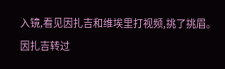入镜,看见因扎吉和维埃里打视频,挑了挑眉。
因扎吉转过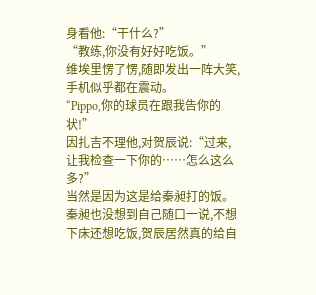身看他:“干什么?”
“教练,你没有好好吃饭。”
维埃里愣了愣,随即发出一阵大笑,手机似乎都在震动。
“Pippo,你的球员在跟我告你的状!”
因扎吉不理他,对贺辰说:“过来,让我检查一下你的……怎么这么多?”
当然是因为这是给秦昶打的饭。
秦昶也没想到自己随口一说,不想下床还想吃饭,贺辰居然真的给自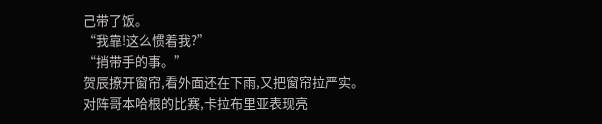己带了饭。
“我靠!这么惯着我?”
“捎带手的事。”
贺辰撩开窗帘,看外面还在下雨,又把窗帘拉严实。
对阵哥本哈根的比赛,卡拉布里亚表现亮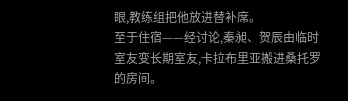眼,教练组把他放进替补席。
至于住宿——经讨论,秦昶、贺辰由临时室友变长期室友,卡拉布里亚搬进桑托罗的房间。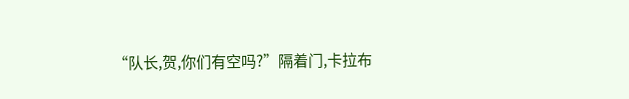“队长,贺,你们有空吗?”隔着门,卡拉布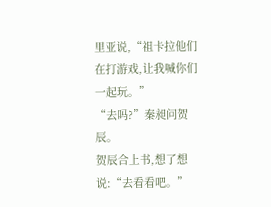里亚说,“祖卡拉他们在打游戏,让我喊你们一起玩。”
“去吗?”秦昶问贺辰。
贺辰合上书,想了想说:“去看看吧。”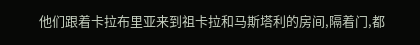他们跟着卡拉布里亚来到祖卡拉和马斯塔利的房间,隔着门,都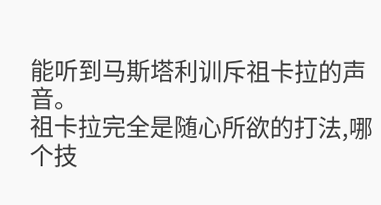能听到马斯塔利训斥祖卡拉的声音。
祖卡拉完全是随心所欲的打法,哪个技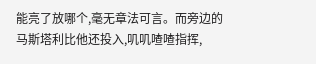能亮了放哪个,毫无章法可言。而旁边的马斯塔利比他还投入,叽叽喳喳指挥,